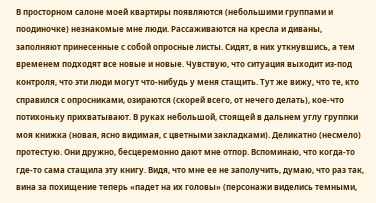В просторном салоне моей квартиры появляются (небольшими группами и поодиночке) незнакомые мне люди. Рассаживаются на кресла и диваны, заполняют принесенные с собой опросные листы. Сидят, в них уткнувшись, а тем временем подходят все новые и новые. Чувствую, что ситуация выходит из-под контроля, что эти люди могут что-нибудь у меня стащить. Тут же вижу, что те, кто справился с опросниками, озираются (скорей всего, от нечего делать), кое-что потихоньку прихватывают. В руках небольшой, стоящей в дальнем углу группки моя книжка (новая, ясно видимая, с цветными закладками). Деликатно (несмело) протестую. Они дружно, бесцеремонно дают мне отпор. Вспоминаю, что когда-то где-то сама стащила эту книгу. Видя, что мне ее не заполучить, думаю, что раз так, вина за похищение теперь «падет на их головы» (персонажи виделись темными,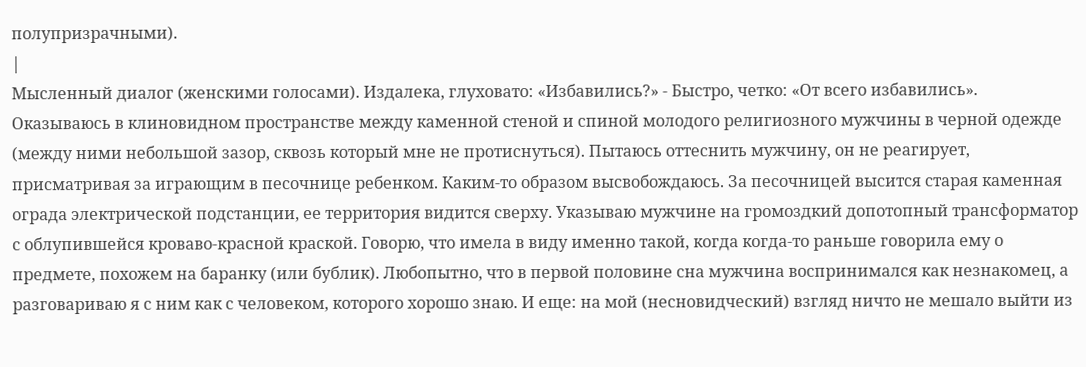полупризрачными).
|
Мысленный диалог (женскими голосами). Издалека, глуховато: «Избавились?» - Быстро, четко: «От всего избавились».
Оказываюсь в клиновидном пространстве между каменной стеной и спиной молодого религиозного мужчины в черной одежде (между ними небольшой зазор, сквозь который мне не протиснуться). Пытаюсь оттеснить мужчину, он не реагирует, присматривая за играющим в песочнице ребенком. Каким-то образом высвобождаюсь. За песочницей высится старая каменная ограда электрической подстанции, ее территория видится сверху. Указываю мужчине на громоздкий допотопный трансформатор с облупившейся кроваво-красной краской. Говорю, что имела в виду именно такой, когда когда-то раньше говорила ему о предмете, похожем на баранку (или бублик). Любопытно, что в первой половине сна мужчина воспринимался как незнакомец, а разговариваю я с ним как с человеком, которого хорошо знаю. И еще: на мой (несновидческий) взгляд ничто не мешало выйти из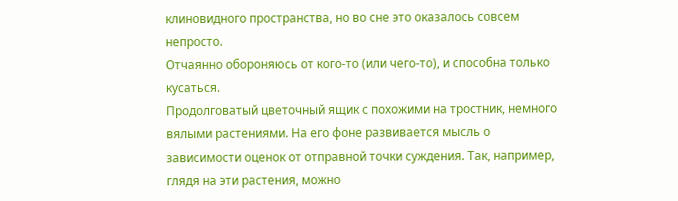клиновидного пространства, но во сне это оказалось совсем непросто.
Отчаянно обороняюсь от кого-то (или чего-то), и способна только кусаться.
Продолговатый цветочный ящик с похожими на тростник, немного вялыми растениями. На его фоне развивается мысль о зависимости оценок от отправной точки суждения. Так, например, глядя на эти растения, можно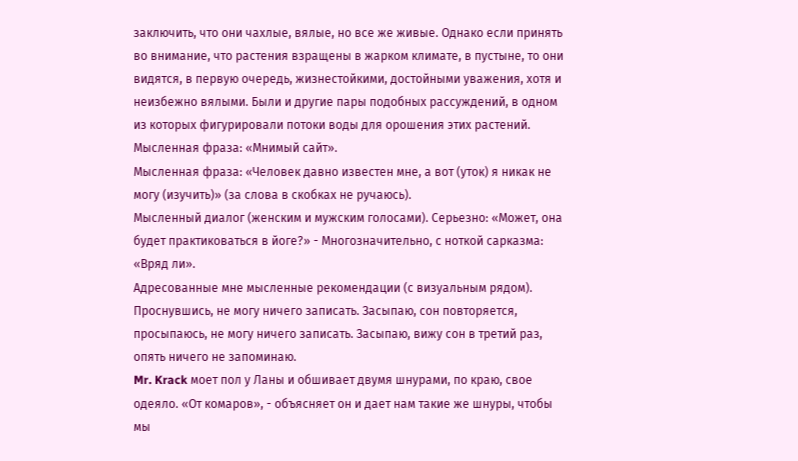заключить, что они чахлые, вялые, но все же живые. Однако если принять во внимание, что растения взращены в жарком климате, в пустыне, то они видятся, в первую очередь, жизнестойкими, достойными уважения, хотя и неизбежно вялыми. Были и другие пары подобных рассуждений, в одном из которых фигурировали потоки воды для орошения этих растений.
Мысленная фраза: «Мнимый сайт».
Мысленная фраза: «Человек давно известен мне, а вот (уток) я никак не могу (изучить)» (за слова в скобках не ручаюсь).
Мысленный диалог (женским и мужским голосами). Серьезно: «Может, она будет практиковаться в йоге?» - Многозначительно, с ноткой сарказма: «Вряд ли».
Адресованные мне мысленные рекомендации (с визуальным рядом). Проснувшись, не могу ничего записать. Засыпаю, сон повторяется, просыпаюсь, не могу ничего записать. Засыпаю, вижу сон в третий раз, опять ничего не запоминаю.
Mr. Krack моет пол у Ланы и обшивает двумя шнурами, по краю, свое одеяло. «От комаров», - объясняет он и дает нам такие же шнуры, чтобы мы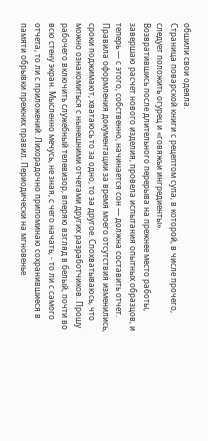обшили свои одеяла.
Страница поварской книги с рецептом супа, в которой, в числе прочего, следует положить огурец и «говяжьи ингредиенты».
Возвратившись после длительного перерыва на прежнее место работы, завершаю расчет нового изделия, провела испытания опытных образцов, и теперь — с этого, собственно, начинается сон — должна составить отчет. Правила оформления документации за время моего отсутствия изменились, сроки поджимают, хватаюсь то за одно, то за другое. Спохватываюсь, что можно ознакомиться с нынешними отчетами других разработчиков. Прошу рабочего включить служебный телевизор, вперяю взгляд в белый, почти во всю стену экран. Мысленно мечусь, не зная, с чего начать, - то ли с самого отчета, то ли с приложений. Лихорадочно припоминаю сохранившиеся в памяти обрывки прежних правил. Периодически на мгновенье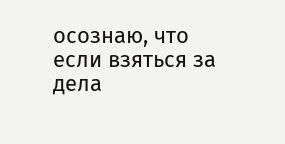осознаю, что если взяться за дела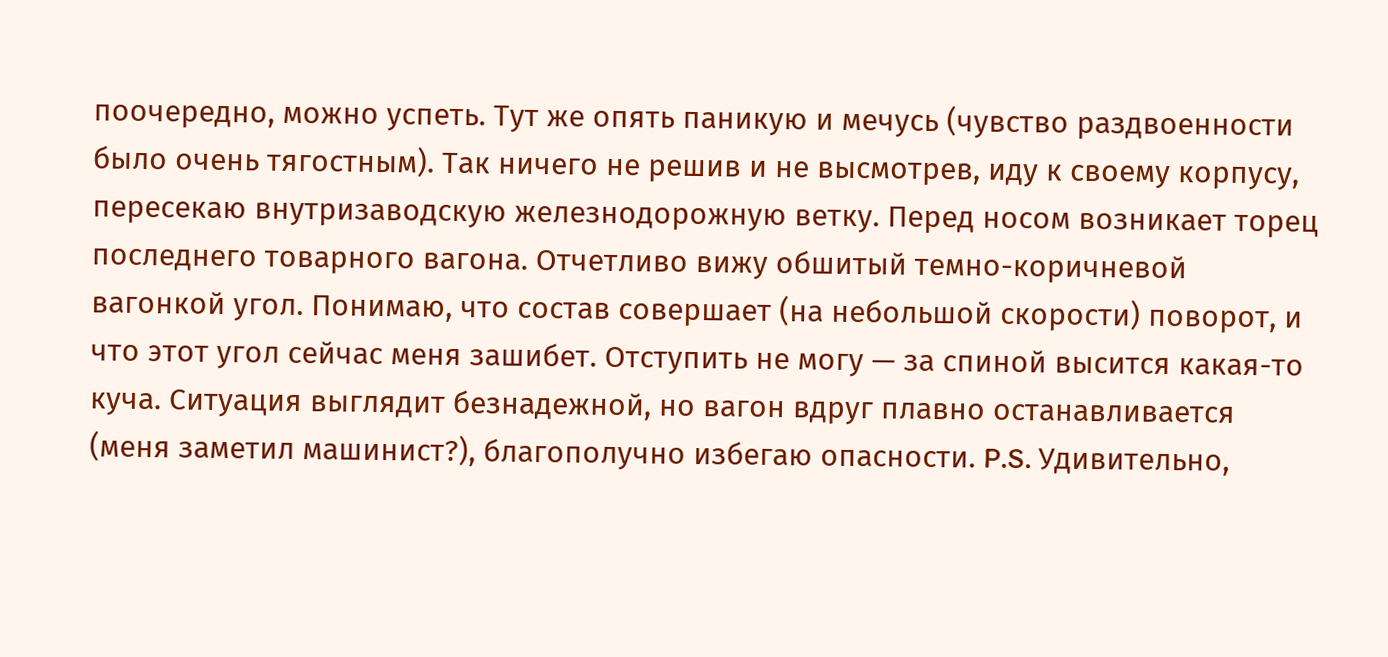поочередно, можно успеть. Тут же опять паникую и мечусь (чувство раздвоенности было очень тягостным). Так ничего не решив и не высмотрев, иду к своему корпусу, пересекаю внутризаводскую железнодорожную ветку. Перед носом возникает торец последнего товарного вагона. Отчетливо вижу обшитый темно-коричневой вагонкой угол. Понимаю, что состав совершает (на небольшой скорости) поворот, и что этот угол сейчас меня зашибет. Отступить не могу — за спиной высится какая-то куча. Ситуация выглядит безнадежной, но вагон вдруг плавно останавливается (меня заметил машинист?), благополучно избегаю опасности. P.S. Удивительно,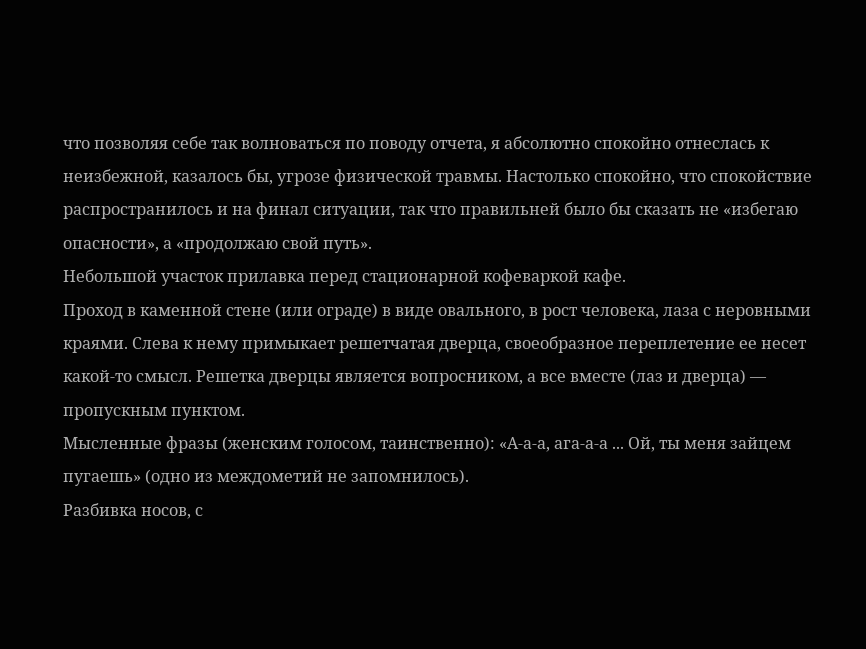что позволяя себе так волноваться по поводу отчета, я абсолютно спокойно отнеслась к неизбежной, казалось бы, угрозе физической травмы. Настолько спокойно, что спокойствие распространилось и на финал ситуации, так что правильней было бы сказать не «избегаю опасности», а «продолжаю свой путь».
Небольшой участок прилавка перед стационарной кофеваркой кафе.
Проход в каменной стене (или ограде) в виде овального, в рост человека, лаза с неровными краями. Слева к нему примыкает решетчатая дверца, своеобразное переплетение ее несет какой-то смысл. Решетка дверцы является вопросником, а все вместе (лаз и дверца) — пропускным пунктом.
Мысленные фразы (женским голосом, таинственно): «А-а-а, ага-а-а ... Ой, ты меня зайцем пугаешь» (одно из междометий не запомнилось).
Разбивка носов, с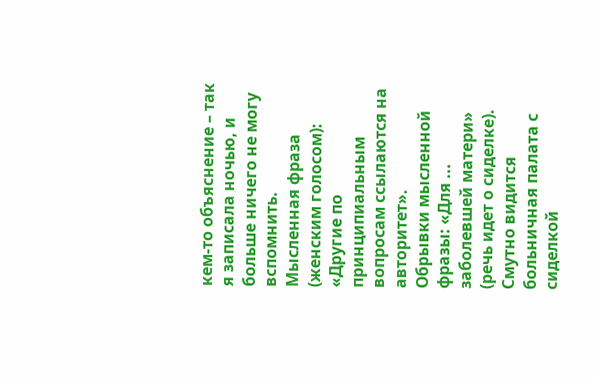кем-то объяснение – так я записала ночью, и больше ничего не могу вспомнить.
Мысленная фраза (женским голосом): «Другие по принципиальным вопросам ссылаются на авторитет».
Обрывки мысленной фразы: «Для ... заболевшей матери» (речь идет о сиделке). Смутно видится больничная палата с сиделкой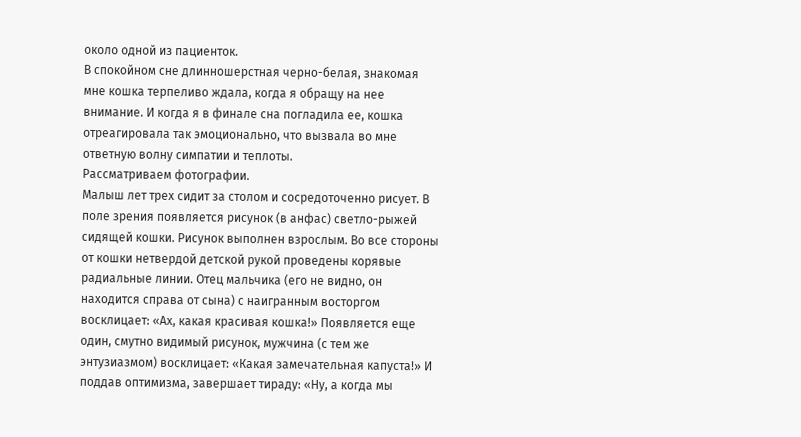около одной из пациенток.
В спокойном сне длинношерстная черно-белая, знакомая мне кошка терпеливо ждала, когда я обращу на нее внимание. И когда я в финале сна погладила ее, кошка отреагировала так эмоционально, что вызвала во мне ответную волну симпатии и теплоты.
Рассматриваем фотографии.
Малыш лет трех сидит за столом и сосредоточенно рисует. В поле зрения появляется рисунок (в анфас) светло-рыжей сидящей кошки. Рисунок выполнен взрослым. Во все стороны от кошки нетвердой детской рукой проведены корявые радиальные линии. Отец мальчика (его не видно, он находится справа от сына) с наигранным восторгом восклицает: «Ах, какая красивая кошка!» Появляется еще один, смутно видимый рисунок, мужчина (с тем же энтузиазмом) восклицает: «Какая замечательная капуста!» И поддав оптимизма, завершает тираду: «Ну, а когда мы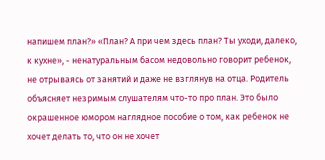напишем план?» «План? А при чем здесь план? Ты уходи, далеко, к кухне», - ненатуральным басом недовольно говорит ребенок, не отрываясь от занятий и даже не взглянув на отца. Родитель объясняет незримым слушателям что-то про план. Это было окрашенное юмором наглядное пособие о том, как ребенок не хочет делать то, что он не хочет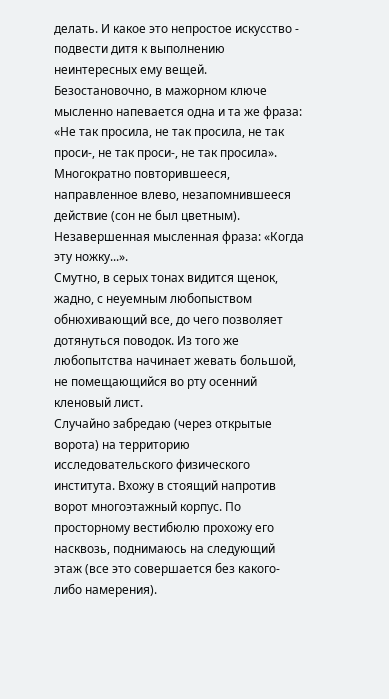делать. И какое это непростое искусство - подвести дитя к выполнению неинтересных ему вещей.
Безостановочно, в мажорном ключе мысленно напевается одна и та же фраза: «Не так просила, не так просила, не так проси-, не так проси-, не так просила».
Многократно повторившееся, направленное влево, незапомнившееся действие (сон не был цветным).
Незавершенная мысленная фраза: «Когда эту ножку...».
Смутно, в серых тонах видится щенок, жадно, с неуемным любопыством обнюхивающий все, до чего позволяет дотянуться поводок. Из того же любопытства начинает жевать большой, не помещающийся во рту осенний кленовый лист.
Случайно забредаю (через открытые ворота) на территорию исследовательского физического института. Вхожу в стоящий напротив ворот многоэтажный корпус. По просторному вестибюлю прохожу его насквозь, поднимаюсь на следующий этаж (все это совершается без какого-либо намерения).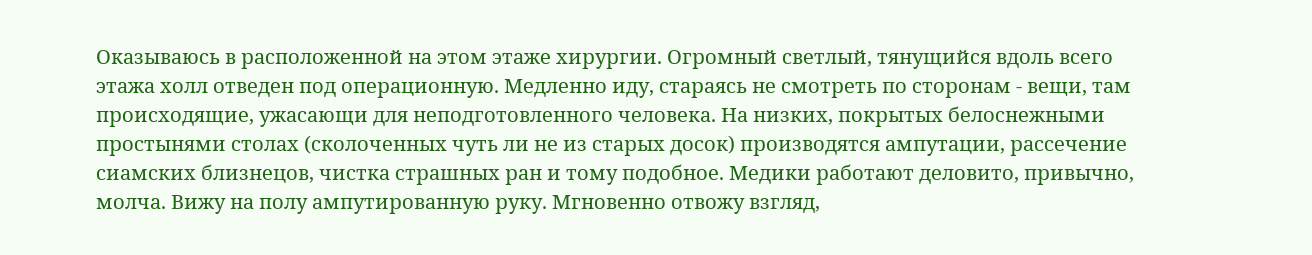Оказываюсь в расположенной на этом этаже хирургии. Огромный светлый, тянущийся вдоль всего этажа холл отведен под операционную. Медленно иду, стараясь не смотреть по сторонам - вещи, там происходящие, ужасающи для неподготовленного человека. На низких, покрытых белоснежными простынями столах (сколоченных чуть ли не из старых досок) производятся ампутации, рассечение сиамских близнецов, чистка страшных ран и тому подобное. Медики работают деловито, привычно, молча. Вижу на полу ампутированную руку. Мгновенно отвожу взгляд,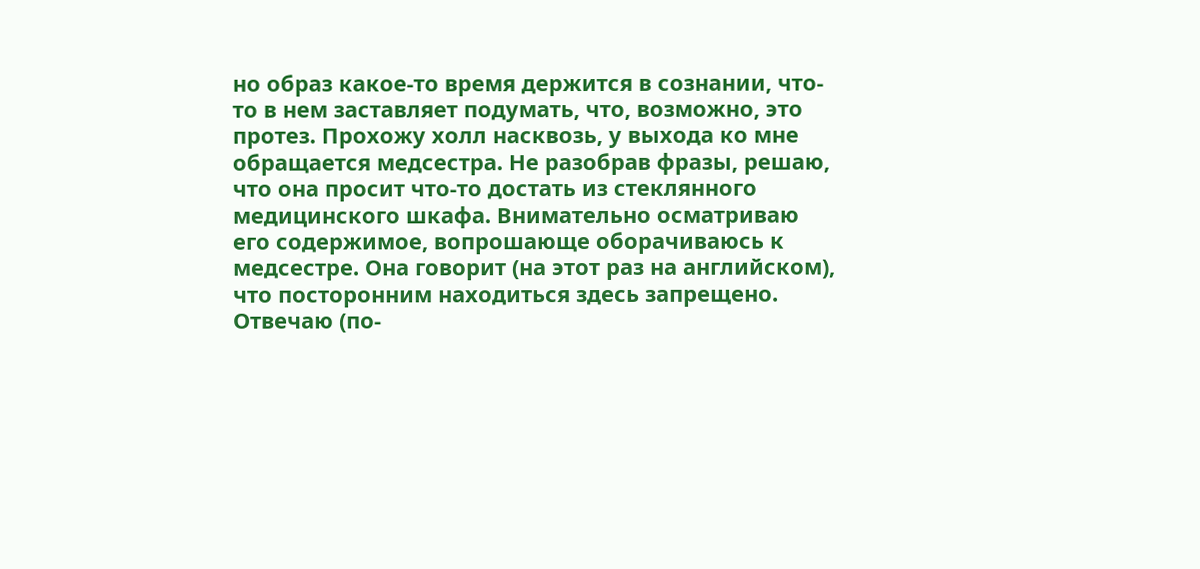но образ какое-то время держится в сознании, что-то в нем заставляет подумать, что, возможно, это протез. Прохожу холл насквозь, у выхода ко мне обращается медсестра. Не разобрав фразы, решаю, что она просит что-то достать из стеклянного медицинского шкафа. Внимательно осматриваю его содержимое, вопрошающе оборачиваюсь к медсестре. Она говорит (на этот раз на английском), что посторонним находиться здесь запрещено. Отвечаю (по-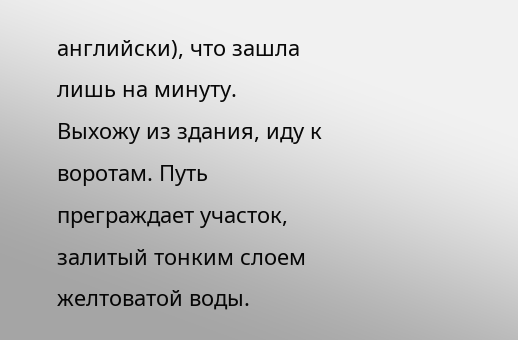английски), что зашла лишь на минуту. Выхожу из здания, иду к воротам. Путь преграждает участок, залитый тонким слоем желтоватой воды.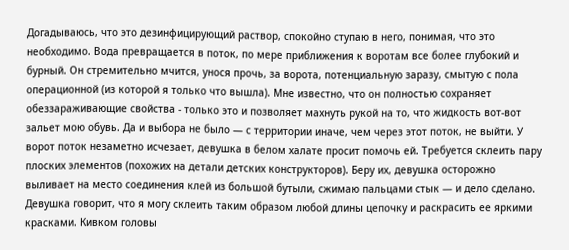Догадываюсь, что это дезинфицирующий раствор, спокойно ступаю в него, понимая, что это необходимо. Вода превращается в поток, по мере приближения к воротам все более глубокий и бурный. Он стремительно мчится, унося прочь, за ворота, потенциальную заразу, смытую с пола операционной (из которой я только что вышла). Мне известно, что он полностью сохраняет обеззараживающие свойства - только это и позволяет махнуть рукой на то, что жидкость вот-вот зальет мою обувь. Да и выбора не было — с территории иначе, чем через этот поток, не выйти. У ворот поток незаметно исчезает, девушка в белом халате просит помочь ей. Требуется склеить пару плоских элементов (похожих на детали детских конструкторов). Беру их, девушка осторожно выливает на место соединения клей из большой бутыли, сжимаю пальцами стык — и дело сделано. Девушка говорит, что я могу склеить таким образом любой длины цепочку и раскрасить ее яркими красками. Кивком головы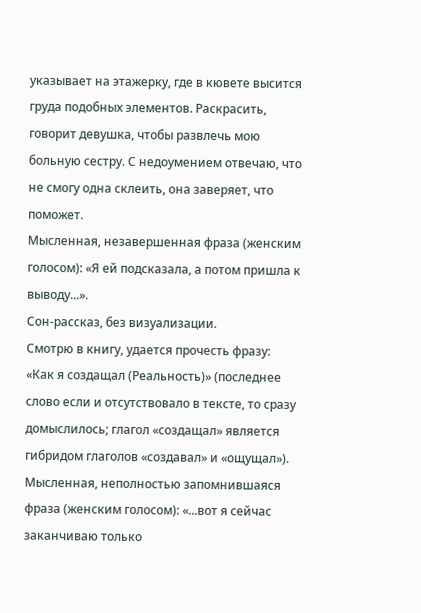указывает на этажерку, где в кювете высится груда подобных элементов. Раскрасить, говорит девушка, чтобы развлечь мою больную сестру. С недоумением отвечаю, что не смогу одна склеить, она заверяет, что поможет.
Мысленная, незавершенная фраза (женским голосом): «Я ей подсказала, а потом пришла к выводу...».
Сон-рассказ, без визуализации.
Смотрю в книгу, удается прочесть фразу: «Как я создащал (Реальность)» (последнее слово если и отсутствовало в тексте, то сразу домыслилось; глагол «создащал» является гибридом глаголов «создавал» и «ощущал»).
Мысленная, неполностью запомнившаяся фраза (женским голосом): «...вот я сейчас заканчиваю только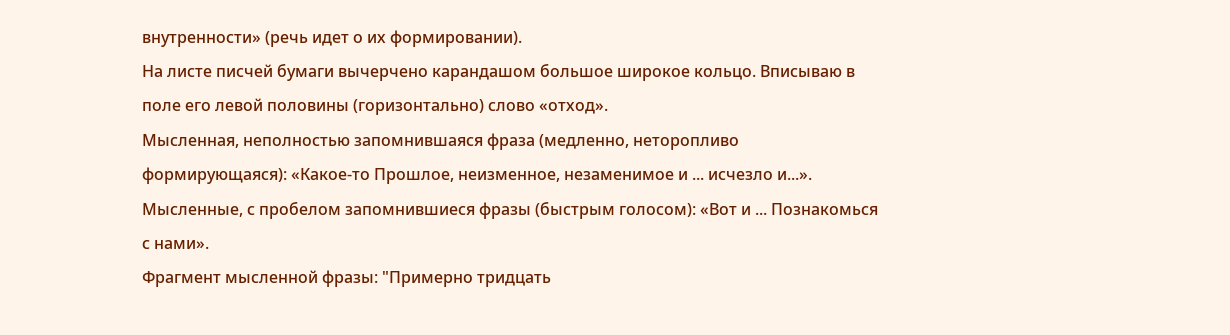внутренности» (речь идет о их формировании).
На листе писчей бумаги вычерчено карандашом большое широкое кольцо. Вписываю в поле его левой половины (горизонтально) слово «отход».
Мысленная, неполностью запомнившаяся фраза (медленно, неторопливо формирующаяся): «Какое-то Прошлое, неизменное, незаменимое и ... исчезло и...».
Мысленные, с пробелом запомнившиеся фразы (быстрым голосом): «Вот и ... Познакомься с нами».
Фрагмент мысленной фразы: "Примерно тридцать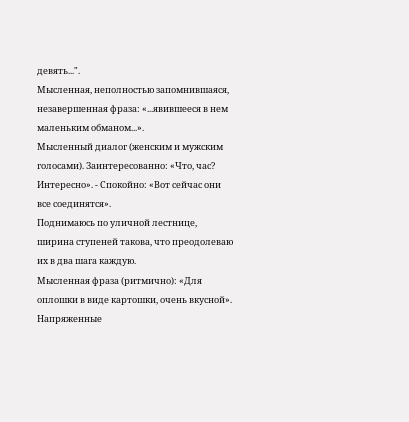девять...".
Мысленная, неполностью запомнившаяся, незавершенная фраза: «...явившееся в нем маленьким обманом...».
Мысленный диалог (женским и мужским голосами). Заинтересованно: «Что, час? Интересно». - Спокойно: «Вот сейчас они все соединятся».
Поднимаюсь по уличной лестнице, ширина ступеней такова, что преодолеваю их в два шага каждую.
Мысленная фраза (ритмично): «Для оплошки в виде картошки, очень вкусной».
Напряженные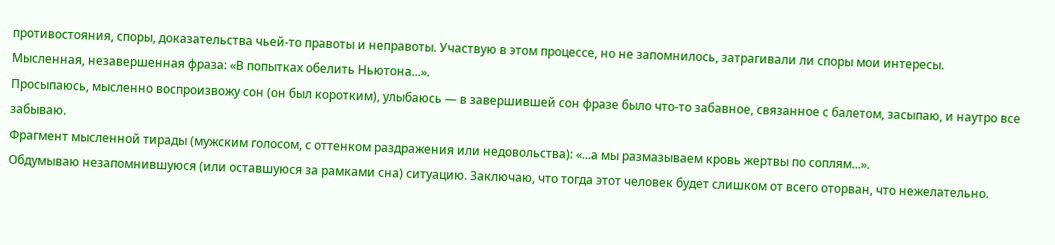противостояния, споры, доказательства чьей-то правоты и неправоты. Участвую в этом процессе, но не запомнилось, затрагивали ли споры мои интересы.
Мысленная, незавершенная фраза: «В попытках обелить Ньютона...».
Просыпаюсь, мысленно воспроизвожу сон (он был коротким), улыбаюсь — в завершившей сон фразе было что-то забавное, связанное с балетом, засыпаю, и наутро все забываю.
Фрагмент мысленной тирады (мужским голосом, с оттенком раздражения или недовольства): «...а мы размазываем кровь жертвы по соплям...».
Обдумываю незапомнившуюся (или оставшуюся за рамками сна) ситуацию. Заключаю, что тогда этот человек будет слишком от всего оторван, что нежелательно.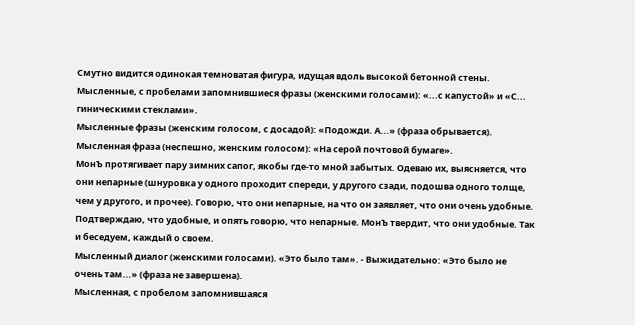Смутно видится одинокая темноватая фигура, идущая вдоль высокой бетонной стены.
Мысленные, с пробелами запомнившиеся фразы (женскими голосами): «...с капустой» и «С... гиническими стеклами».
Мысленные фразы (женским голосом, с досадой): «Подожди. А...» (фраза обрывается).
Мысленная фраза (неспешно, женским голосом): «На серой почтовой бумаге».
МонЪ протягивает пару зимних сапог, якобы где-то мной забытых. Одеваю их, выясняется, что они непарные (шнуровка у одного проходит спереди, у другого сзади, подошва одного толще, чем у другого, и прочее). Говорю, что они непарные, на что он заявляет, что они очень удобные. Подтверждаю, что удобные, и опять говорю, что непарные. МонЪ твердит, что они удобные. Так и беседуем, каждый о своем.
Мысленный диалог (женскими голосами). «Это было там». - Выжидательно: «Это было не очень там...» (фраза не завершена).
Мысленная, с пробелом запомнившаяся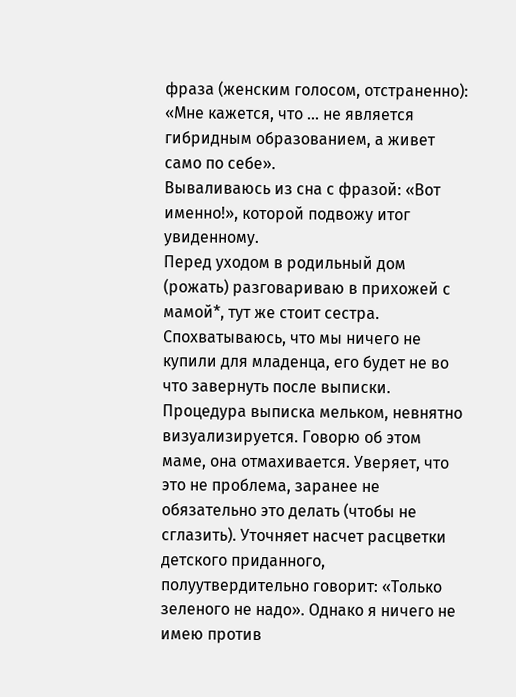фраза (женским голосом, отстраненно): «Мне кажется, что ... не является гибридным образованием, а живет само по себе».
Вываливаюсь из сна с фразой: «Вот именно!», которой подвожу итог увиденному.
Перед уходом в родильный дом (рожать) разговариваю в прихожей с мамой*, тут же стоит сестра. Спохватываюсь, что мы ничего не купили для младенца, его будет не во что завернуть после выписки. Процедура выписка мельком, невнятно визуализируется. Говорю об этом маме, она отмахивается. Уверяет, что это не проблема, заранее не обязательно это делать (чтобы не сглазить). Уточняет насчет расцветки детского приданного, полуутвердительно говорит: «Только зеленого не надо». Однако я ничего не имею против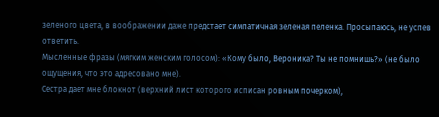зеленого цвета, в воображении даже предстает симпатичная зеленая пеленка. Просыпаюсь, не успев ответить.
Мысленные фразы (мягким женским голосом): «Кому было, Вероника? Ты не помнишь?» (не было ощущения, что это адресовано мне).
Сестра дает мне блокнот (верхний лист которого исписан ровным почерком),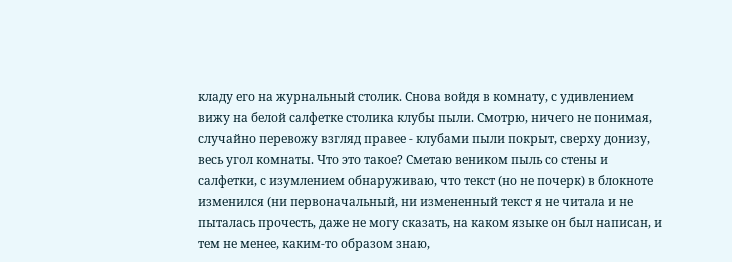кладу его на журнальный столик. Снова войдя в комнату, с удивлением вижу на белой салфетке столика клубы пыли. Смотрю, ничего не понимая, случайно перевожу взгляд правее - клубами пыли покрыт, сверху донизу, весь угол комнаты. Что это такое? Сметаю веником пыль со стены и салфетки, с изумлением обнаруживаю, что текст (но не почерк) в блокноте изменился (ни первоначальный, ни измененный текст я не читала и не пыталась прочесть, даже не могу сказать, на каком языке он был написан, и тем не менее, каким-то образом знаю,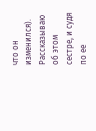что он изменился). Рассказываю об этом сестре, и судя по ее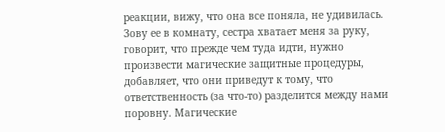реакции, вижу, что она все поняла, не удивилась. Зову ее в комнату, сестра хватает меня за руку, говорит, что прежде чем туда идти, нужно произвести магические защитные процедуры, добавляет, что они приведут к тому, что ответственность (за что-то) разделится между нами поровну. Магические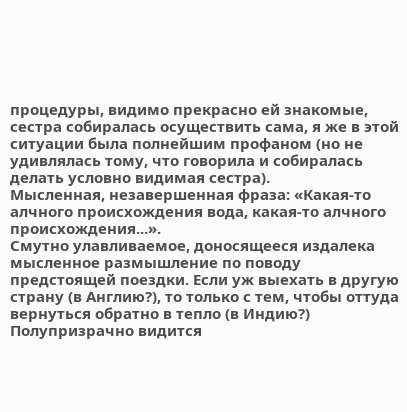процедуры, видимо прекрасно ей знакомые, сестра собиралась осуществить сама, я же в этой ситуации была полнейшим профаном (но не удивлялась тому, что говорила и собиралась делать условно видимая сестра).
Мысленная, незавершенная фраза: «Какая-то алчного происхождения вода, какая-то алчного происхождения...».
Смутно улавливаемое, доносящееся издалека мысленное размышление по поводу предстоящей поездки. Если уж выехать в другую страну (в Англию?), то только с тем, чтобы оттуда вернуться обратно в тепло (в Индию?) Полупризрачно видится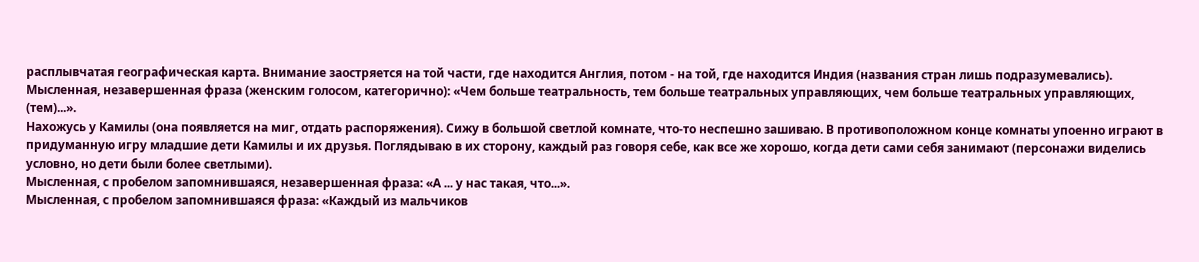расплывчатая географическая карта. Внимание заостряется на той части, где находится Англия, потом - на той, где находится Индия (названия стран лишь подразумевались).
Мысленная, незавершенная фраза (женским голосом, категорично): «Чем больше театральность, тем больше театральных управляющих, чем больше театральных управляющих, (тем)...».
Нахожусь у Камилы (она появляется на миг, отдать распоряжения). Сижу в большой светлой комнате, что-то неспешно зашиваю. В противоположном конце комнаты упоенно играют в придуманную игру младшие дети Камилы и их друзья. Поглядываю в их сторону, каждый раз говоря себе, как все же хорошо, когда дети сами себя занимают (персонажи виделись условно, но дети были более светлыми).
Мысленная, с пробелом запомнившаяся, незавершенная фраза: «А ... у нас такая, что...».
Мысленная, с пробелом запомнившаяся фраза: «Каждый из мальчиков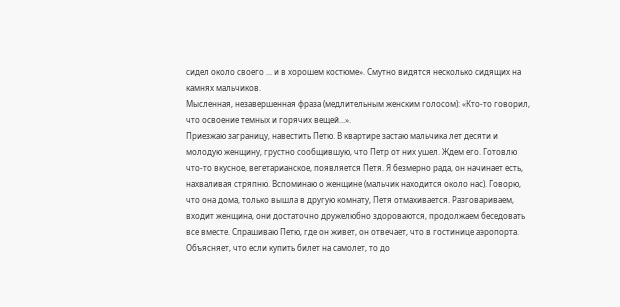сидел около своего ... и в хорошем костюме». Смутно видятся несколько сидящих на камнях мальчиков.
Мысленная, незавершенная фраза (медлительным женским голосом): «Кто-то говорил, что освоение темных и горячих вещей...».
Приезжаю заграницу, навестить Петю. В квартире застаю мальчика лет десяти и молодую женщину, грустно сообщившую, что Петр от них ушел. Ждем его. Готовлю что-то вкусное, вегетарианское, появляется Петя. Я безмерно рада, он начинает есть, нахваливая стряпню. Вспоминаю о женщине (мальчик находится около нас). Говорю, что она дома, только вышла в другую комнату, Петя отмахивается. Разговариваем, входит женщина, они достаточно дружелюбно здороваются, продолжаем беседовать все вместе. Спрашиваю Петю, где он живет, он отвечает, что в гостинице аэропорта. Объясняет, что если купить билет на самолет, то до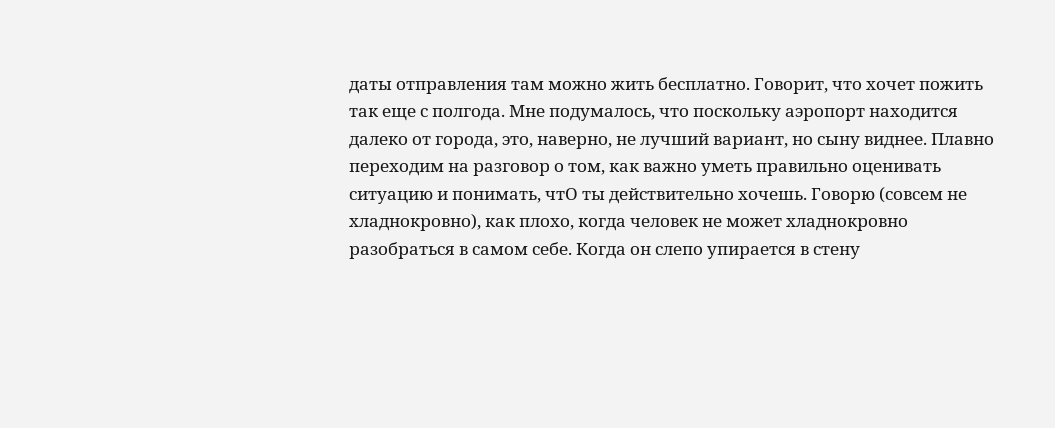даты отправления там можно жить бесплатно. Говорит, что хочет пожить так еще с полгода. Мне подумалось, что поскольку аэропорт находится далеко от города, это, наверно, не лучший вариант, но сыну виднее. Плавно переходим на разговор о том, как важно уметь правильно оценивать ситуацию и понимать, чтО ты действительно хочешь. Говорю (совсем не хладнокровно), как плохо, когда человек не может хладнокровно разобраться в самом себе. Когда он слепо упирается в стену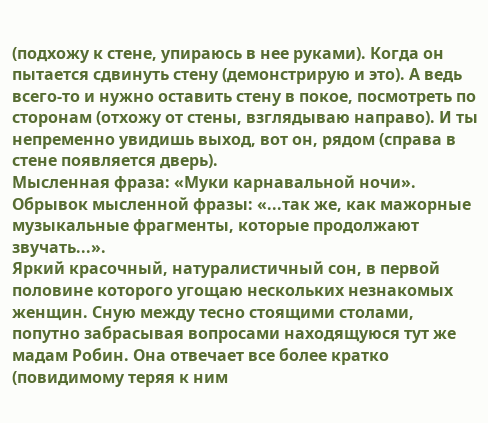(подхожу к стене, упираюсь в нее руками). Когда он пытается сдвинуть стену (демонстрирую и это). А ведь всего-то и нужно оставить стену в покое, посмотреть по сторонам (отхожу от стены, взглядываю направо). И ты непременно увидишь выход, вот он, рядом (справа в стене появляется дверь).
Мысленная фраза: «Муки карнавальной ночи».
Обрывок мысленной фразы: «...так же, как мажорные музыкальные фрагменты, которые продолжают звучать...».
Яркий красочный, натуралистичный сон, в первой половине которого угощаю нескольких незнакомых женщин. Сную между тесно стоящими столами, попутно забрасывая вопросами находящуюся тут же мадам Робин. Она отвечает все более кратко (повидимому теряя к ним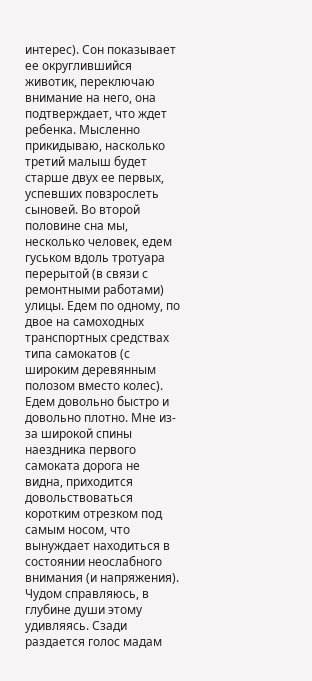интерес). Сон показывает ее округлившийся животик, переключаю внимание на него, она подтверждает, что ждет ребенка. Мысленно прикидываю, насколько третий малыш будет старше двух ее первых, успевших повзрослеть сыновей. Во второй половине сна мы, несколько человек, едем гуськом вдоль тротуара перерытой (в связи с ремонтными работами) улицы. Едем по одному, по двое на самоходных транспортных средствах типа самокатов (с широким деревянным полозом вместо колес). Едем довольно быстро и довольно плотно. Мне из-за широкой спины наездника первого самоката дорога не видна, приходится довольствоваться коротким отрезком под самым носом, что вынуждает находиться в состоянии неослабного внимания (и напряжения). Чудом справляюсь, в глубине души этому удивляясь. Сзади раздается голос мадам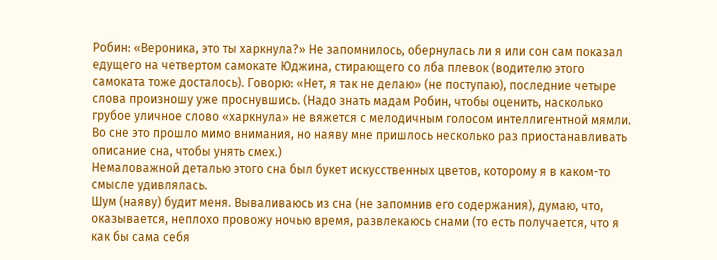Робин: «Вероника, это ты харкнула?» Не запомнилось, обернулась ли я или сон сам показал едущего на четвертом самокате Юджина, стирающего со лба плевок (водителю этого самоката тоже досталось). Говорю: «Нет, я так не делаю» (не поступаю), последние четыре слова произношу уже проснувшись. (Надо знать мадам Робин, чтобы оценить, насколько грубое уличное слово «харкнула» не вяжется с мелодичным голосом интеллигентной мямли. Во сне это прошло мимо внимания, но наяву мне пришлось несколько раз приостанавливать описание сна, чтобы унять смех.)
Немаловажной деталью этого сна был букет искусственных цветов, которому я в каком-то смысле удивлялась.
Шум (наяву) будит меня. Вываливаюсь из сна (не запомнив его содержания), думаю, что, оказывается, неплохо провожу ночью время, развлекаюсь снами (то есть получается, что я как бы сама себя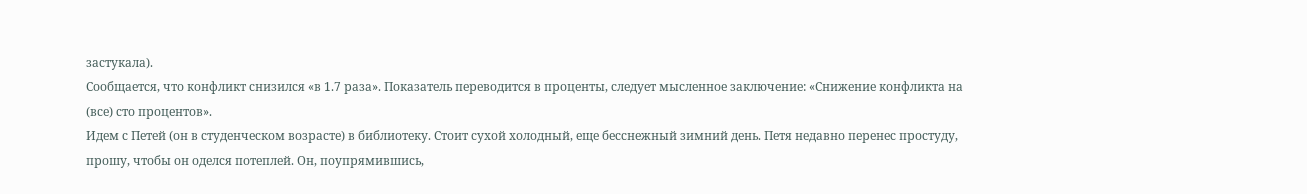застукала).
Сообщается, что конфликт снизился «в 1.7 раза». Показатель переводится в проценты, следует мысленное заключение: «Снижение конфликта на (все) сто процентов».
Идем с Петей (он в студенческом возрасте) в библиотеку. Стоит сухой холодный, еще бесснежный зимний день. Петя недавно перенес простуду, прошу, чтобы он оделся потеплей. Он, поупрямившись,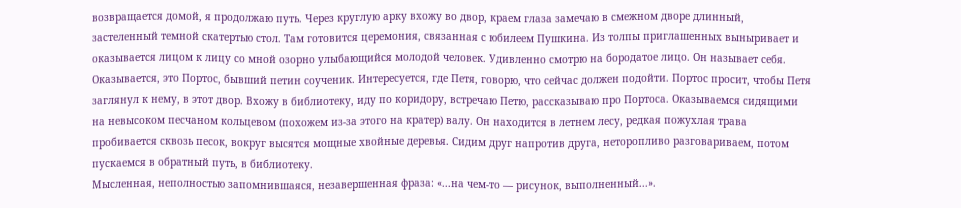возвращается домой, я продолжаю путь. Через круглую арку вхожу во двор, краем глаза замечаю в смежном дворе длинный, застеленный темной скатертью стол. Там готовится церемония, связанная с юбилеем Пушкина. Из толпы приглашенных выныривает и оказывается лицом к лицу со мной озорно улыбающийся молодой человек. Удивленно смотрю на бородатое лицо. Он называет себя. Оказывается, это Портос, бывший петин соученик. Интересуется, где Петя, говорю, что сейчас должен подойти. Портос просит, чтобы Петя заглянул к нему, в этот двор. Вхожу в библиотеку, иду по коридору, встречаю Петю, рассказываю про Портоса. Оказываемся сидящими на невысоком песчаном кольцевом (похожем из-за этого на кратер) валу. Он находится в летнем лесу, редкая пожухлая трава пробивается сквозь песок, вокруг высятся мощные хвойные деревья. Сидим друг напротив друга, неторопливо разговариваем, потом пускаемся в обратный путь, в библиотеку.
Мысленная, неполностью запомнившаяся, незавершенная фраза: «...на чем-то — рисунок, выполненный...».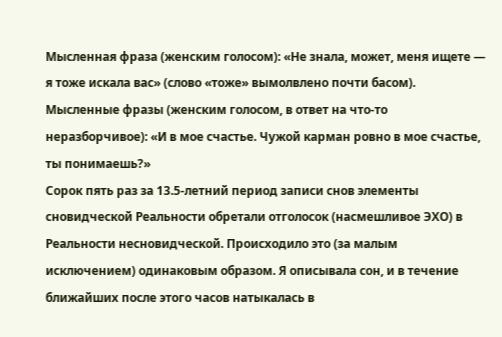Мысленная фраза (женским голосом): «Не знала, может, меня ищете — я тоже искала вас» (слово «тоже» вымолвлено почти басом).
Мысленные фразы (женским голосом, в ответ на что-то неразборчивое): «И в мое счастье. Чужой карман ровно в мое счастье, ты понимаешь?»
Сорок пять раз за 13.5-летний период записи снов элементы сновидческой Реальности обретали отголосок (насмешливое ЭХО) в Реальности несновидческой. Происходило это (за малым исключением) одинаковым образом. Я описывала сон, и в течение ближайших после этого часов натыкалась в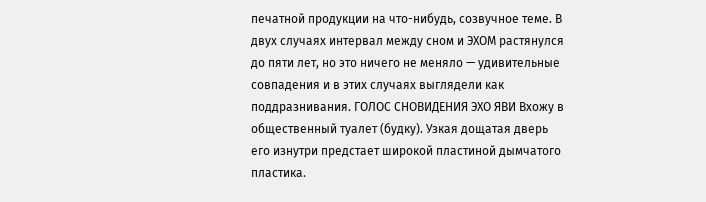печатной продукции на что-нибудь, созвучное теме. В двух случаях интервал между сном и ЭХОМ растянулся до пяти лет, но это ничего не меняло — удивительные совпадения и в этих случаях выглядели как поддразнивания. ГОЛОС СНОВИДЕНИЯ ЭХО ЯВИ Вхожу в общественный туалет (будку). Узкая дощатая дверь его изнутри предстает широкой пластиной дымчатого пластика.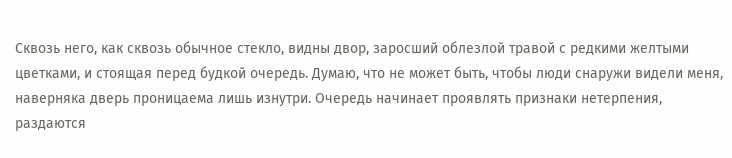Сквозь него, как сквозь обычное стекло, видны двор, заросший облезлой травой с редкими желтыми цветками, и стоящая перед будкой очередь. Думаю, что не может быть, чтобы люди снаружи видели меня, наверняка дверь проницаема лишь изнутри. Очередь начинает проявлять признаки нетерпения, раздаются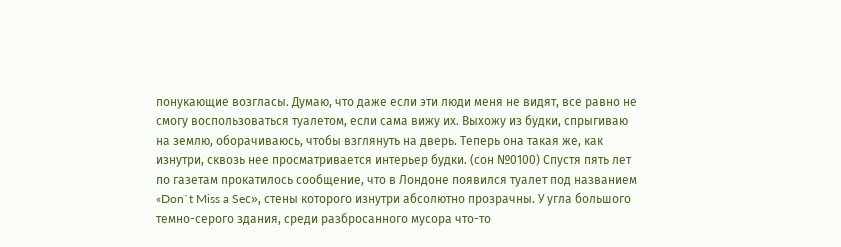понукающие возгласы. Думаю, что даже если эти люди меня не видят, все равно не смогу воспользоваться туалетом, если сама вижу их. Выхожу из будки, спрыгиваю на землю, оборачиваюсь, чтобы взглянуть на дверь. Теперь она такая же, как изнутри, сквозь нее просматривается интерьер будки. (сон №0100) Спустя пять лет по газетам прокатилось сообщение, что в Лондоне появился туалет под названием «Don`t Miss a Seс», стены которого изнутри абсолютно прозрачны. У угла большого темно-серого здания, среди разбросанного мусора что-то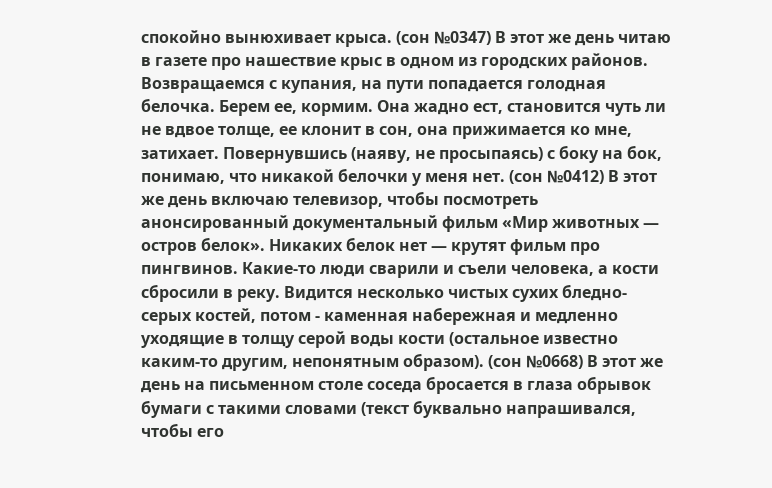спокойно вынюхивает крыса. (сон №0347) В этот же день читаю в газете про нашествие крыс в одном из городских районов. Возвращаемся с купания, на пути попадается голодная белочка. Берем ее, кормим. Она жадно ест, становится чуть ли не вдвое толще, ее клонит в сон, она прижимается ко мне, затихает. Повернувшись (наяву, не просыпаясь) с боку на бок, понимаю, что никакой белочки у меня нет. (сон №0412) В этот же день включаю телевизор, чтобы посмотреть анонсированный документальный фильм «Мир животных — остров белок». Никаких белок нет — крутят фильм про пингвинов. Какие-то люди сварили и съели человека, а кости сбросили в реку. Видится несколько чистых сухих бледно-серых костей, потом - каменная набережная и медленно уходящие в толщу серой воды кости (остальное известно каким-то другим, непонятным образом). (сон №0668) В этот же день на письменном столе соседа бросается в глаза обрывок бумаги с такими словами (текст буквально напрашивался, чтобы его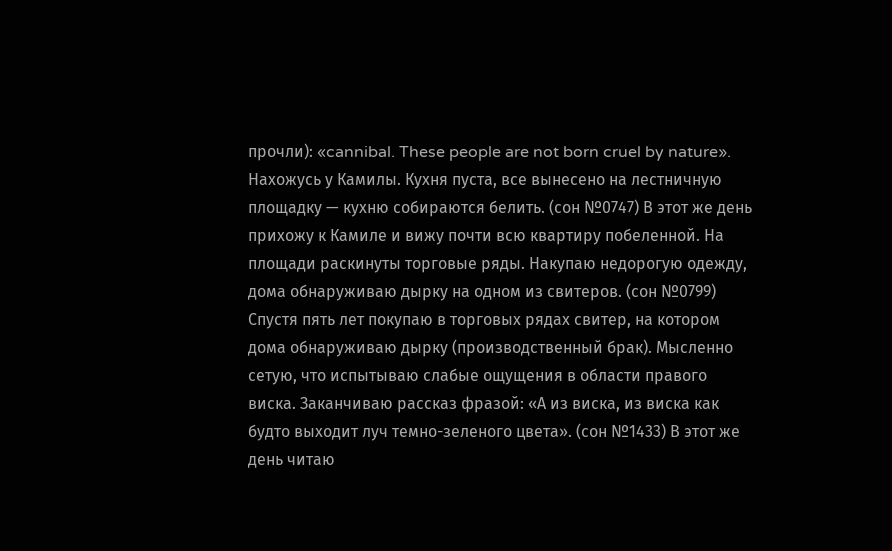прочли): «cannibal. These people are not born cruel by nature». Нахожусь у Камилы. Кухня пуста, все вынесено на лестничную площадку — кухню собираются белить. (сон №0747) В этот же день прихожу к Камиле и вижу почти всю квартиру побеленной. На площади раскинуты торговые ряды. Накупаю недорогую одежду, дома обнаруживаю дырку на одном из свитеров. (сон №0799) Спустя пять лет покупаю в торговых рядах свитер, на котором дома обнаруживаю дырку (производственный брак). Мысленно сетую, что испытываю слабые ощущения в области правого виска. Заканчиваю рассказ фразой: «А из виска, из виска как будто выходит луч темно-зеленого цвета». (сон №1433) В этот же день читаю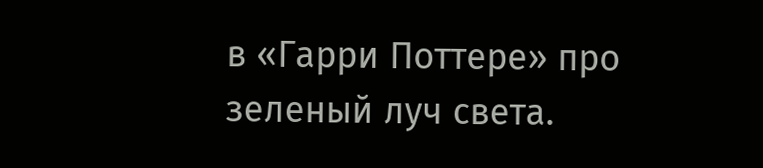в «Гарри Поттере» про зеленый луч света.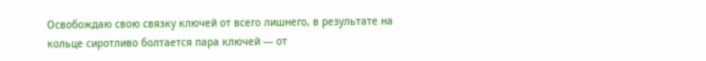Освобождаю свою связку ключей от всего лишнего, в результате на кольце сиротливо болтается пара ключей — от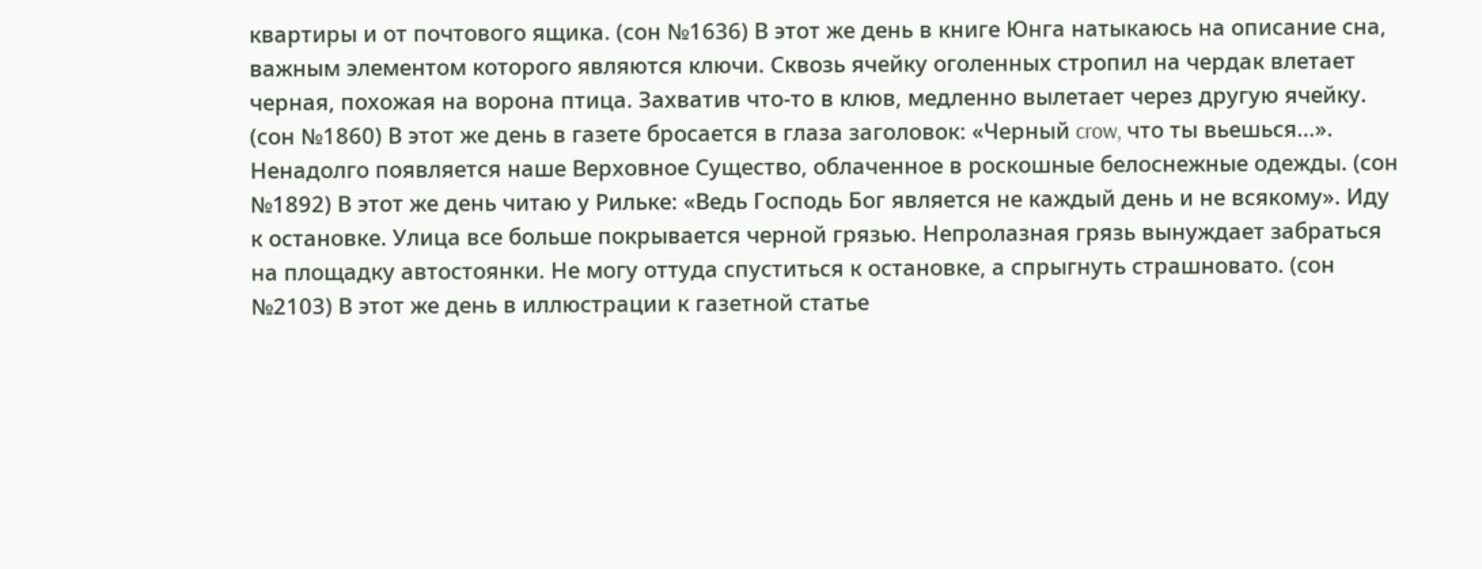квартиры и от почтового ящика. (сон №1636) В этот же день в книге Юнга натыкаюсь на описание сна, важным элементом которого являются ключи. Сквозь ячейку оголенных стропил на чердак влетает черная, похожая на ворона птица. Захватив что-то в клюв, медленно вылетает через другую ячейку. (сон №1860) В этот же день в газете бросается в глаза заголовок: «Черный crow, что ты вьешься...». Ненадолго появляется наше Верховное Существо, облаченное в роскошные белоснежные одежды. (сон №1892) В этот же день читаю у Рильке: «Ведь Господь Бог является не каждый день и не всякому». Иду к остановке. Улица все больше покрывается черной грязью. Непролазная грязь вынуждает забраться на площадку автостоянки. Не могу оттуда спуститься к остановке, а спрыгнуть страшновато. (сон №2103) В этот же день в иллюстрации к газетной статье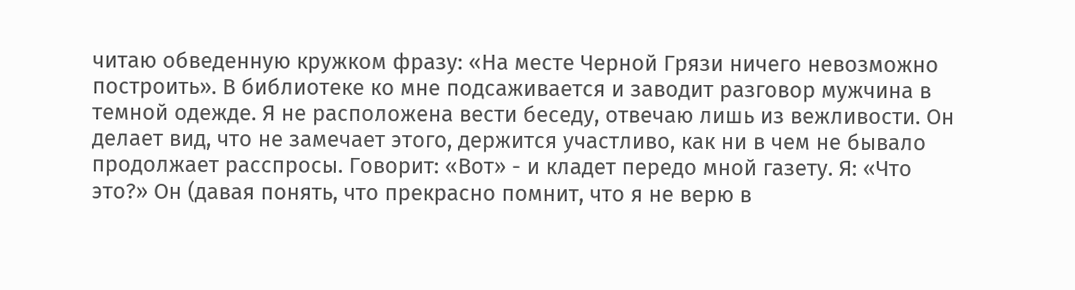читаю обведенную кружком фразу: «На месте Черной Грязи ничего невозможно построить». В библиотеке ко мне подсаживается и заводит разговор мужчина в темной одежде. Я не расположена вести беседу, отвечаю лишь из вежливости. Он делает вид, что не замечает этого, держится участливо, как ни в чем не бывало продолжает расспросы. Говорит: «Вот» - и кладет передо мной газету. Я: «Что это?» Он (давая понять, что прекрасно помнит, что я не верю в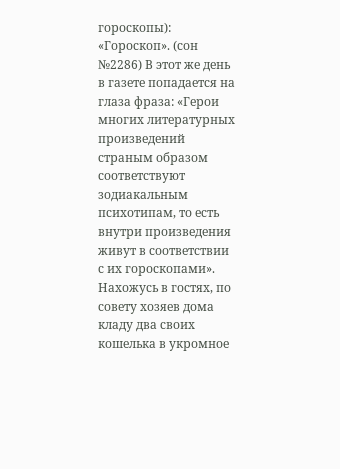гороскопы): «Гороскоп». (сон №2286) В этот же день в газете попадается на глаза фраза: «Герои многих литературных произведений страным образом соответствуют зодиакальным психотипам, то есть внутри произведения живут в соответствии с их гороскопами». Нахожусь в гостях, по совету хозяев дома кладу два своих кошелька в укромное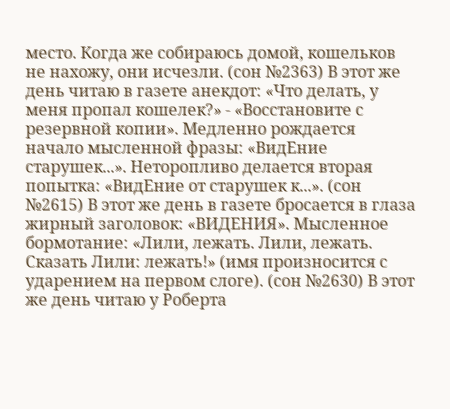место. Когда же собираюсь домой, кошельков не нахожу, они исчезли. (сон №2363) В этот же день читаю в газете анекдот: «Что делать, у меня пропал кошелек?» - «Восстановите с резервной копии». Медленно рождается начало мысленной фразы: «ВидЕние старушек...». Неторопливо делается вторая попытка: «ВидЕние от старушек к...». (сон №2615) В этот же день в газете бросается в глаза жирный заголовок: «ВИДЕНИЯ». Мысленное бормотание: «Лили, лежать. Лили, лежать. Сказать Лили: лежать!» (имя произносится с ударением на первом слоге). (сон №2630) В этот же день читаю у Роберта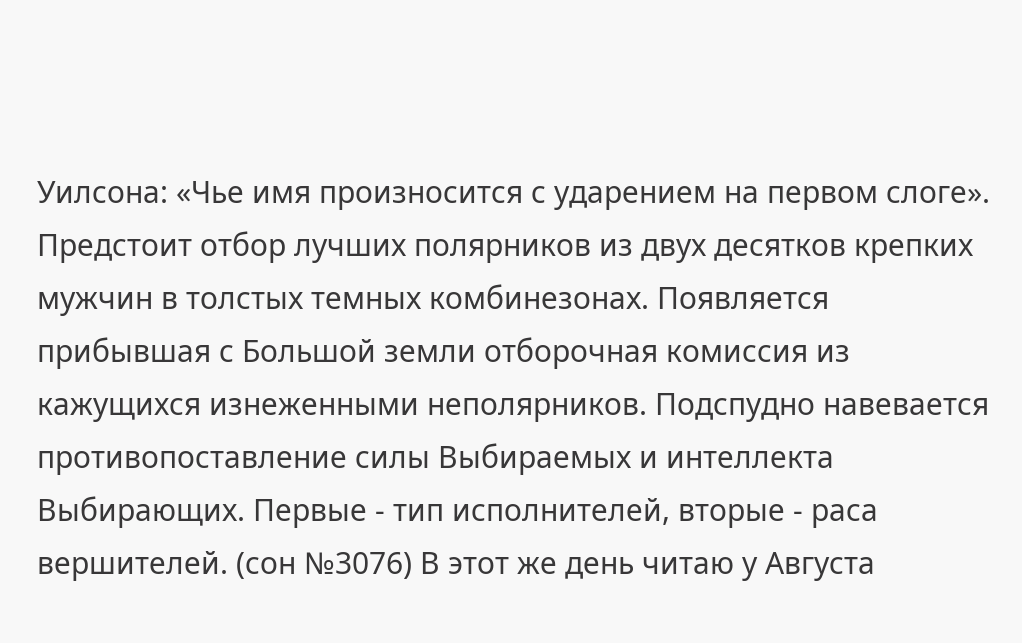Уилсона: «Чье имя произносится с ударением на первом слоге». Предстоит отбор лучших полярников из двух десятков крепких мужчин в толстых темных комбинезонах. Появляется прибывшая с Большой земли отборочная комиссия из кажущихся изнеженными неполярников. Подспудно навевается противопоставление силы Выбираемых и интеллекта Выбирающих. Первые - тип исполнителей, вторые - раса вершителей. (сон №3076) В этот же день читаю у Августа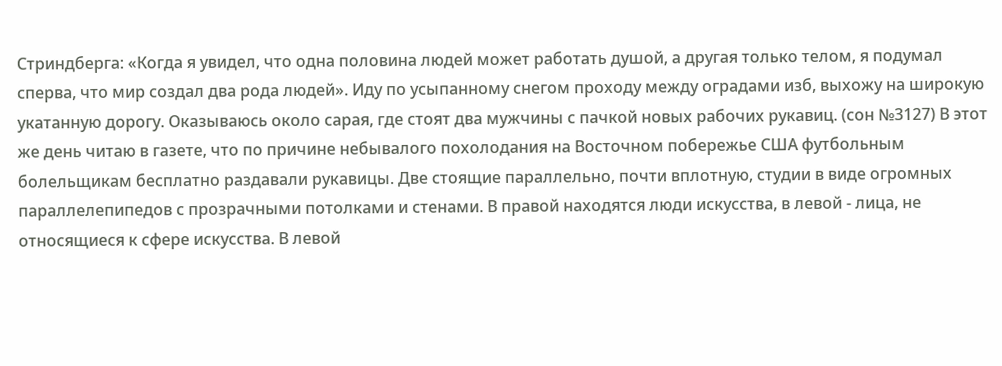Стриндберга: «Когда я увидел, что одна половина людей может работать душой, а другая только телом, я подумал сперва, что мир создал два рода людей». Иду по усыпанному снегом проходу между оградами изб, выхожу на широкую укатанную дорогу. Оказываюсь около сарая, где стоят два мужчины с пачкой новых рабочих рукавиц. (сон №3127) В этот же день читаю в газете, что по причине небывалого похолодания на Восточном побережье США футбольным болельщикам бесплатно раздавали рукавицы. Две стоящие параллельно, почти вплотную, студии в виде огромных параллелепипедов с прозрачными потолками и стенами. В правой находятся люди искусства, в левой - лица, не относящиеся к сфере искусства. В левой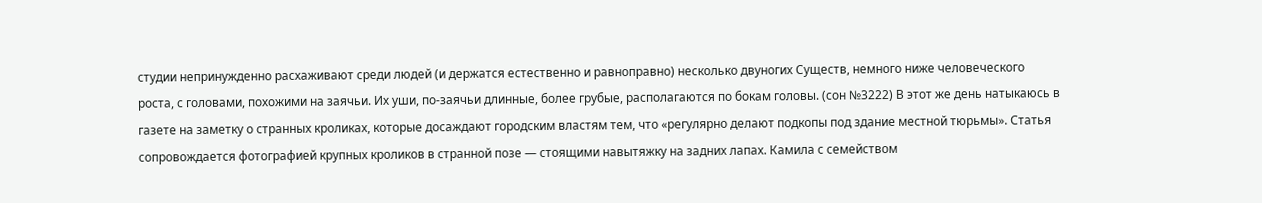студии непринужденно расхаживают среди людей (и держатся естественно и равноправно) несколько двуногих Существ, немного ниже человеческого роста, с головами, похожими на заячьи. Их уши, по-заячьи длинные, более грубые, располагаются по бокам головы. (сон №3222) В этот же день натыкаюсь в газете на заметку о странных кроликах, которые досаждают городским властям тем, что «регулярно делают подкопы под здание местной тюрьмы». Статья сопровождается фотографией крупных кроликов в странной позе — стоящими навытяжку на задних лапах. Камила с семейством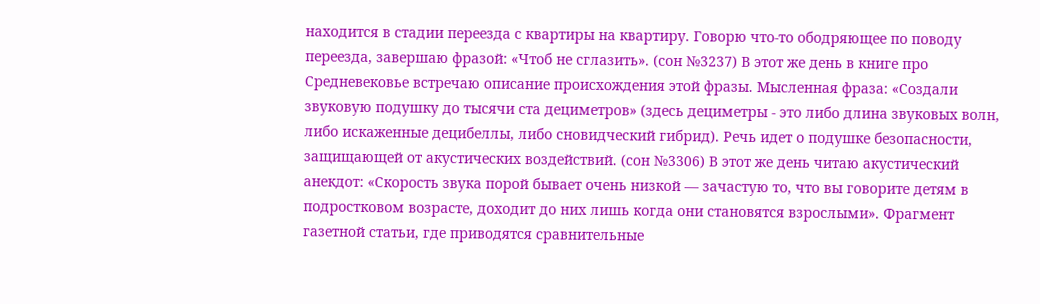находится в стадии переезда с квартиры на квартиру. Говорю что-то ободряющее по поводу переезда, завершаю фразой: «Чтоб не сглазить». (сон №3237) В этот же день в книге про Средневековье встречаю описание происхождения этой фразы. Мысленная фраза: «Создали звуковую подушку до тысячи ста дециметров» (здесь дециметры - это либо длина звуковых волн, либо искаженные децибеллы, либо сновидческий гибрид). Речь идет о подушке безопасности, защищающей от акустических воздействий. (сон №3306) В этот же день читаю акустический анекдот: «Скорость звука порой бывает очень низкой — зачастую то, что вы говорите детям в подростковом возрасте, доходит до них лишь когда они становятся взрослыми». Фрагмент газетной статьи, где приводятся сравнительные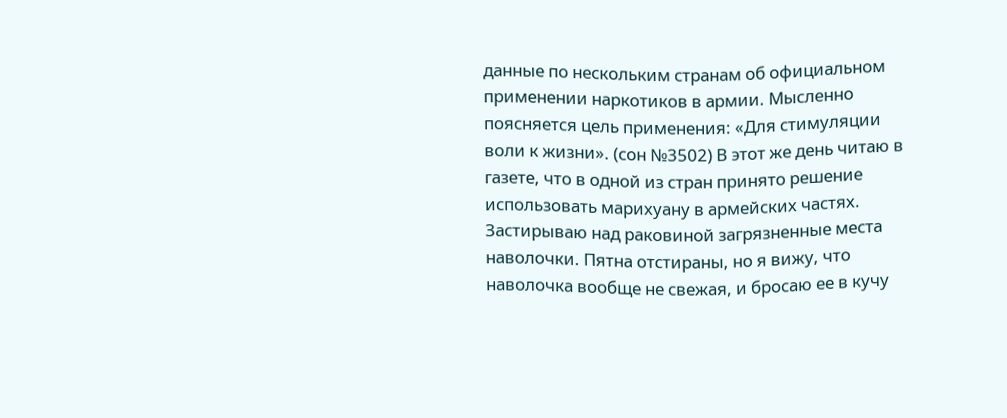данные по нескольким странам об официальном применении наркотиков в армии. Мысленно поясняется цель применения: «Для стимуляции воли к жизни». (сон №3502) В этот же день читаю в газете, что в одной из стран принято решение использовать марихуану в армейских частях. Застирываю над раковиной загрязненные места наволочки. Пятна отстираны, но я вижу, что наволочка вообще не свежая, и бросаю ее в кучу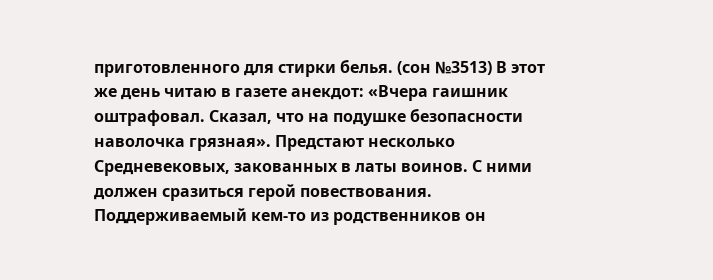приготовленного для стирки белья. (сон №3513) В этот же день читаю в газете анекдот: «Вчера гаишник оштрафовал. Сказал, что на подушке безопасности наволочка грязная». Предстают несколько Средневековых, закованных в латы воинов. С ними должен сразиться герой повествования. Поддерживаемый кем-то из родственников он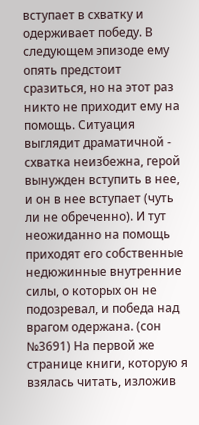вступает в схватку и одерживает победу. В следующем эпизоде ему опять предстоит сразиться, но на этот раз никто не приходит ему на помощь. Ситуация выглядит драматичной - схватка неизбежна, герой вынужден вступить в нее, и он в нее вступает (чуть ли не обреченно). И тут неожиданно на помощь приходят его собственные недюжинные внутренние силы, о которых он не подозревал, и победа над врагом одержана. (сон №3691) На первой же странице книги, которую я взялась читать, изложив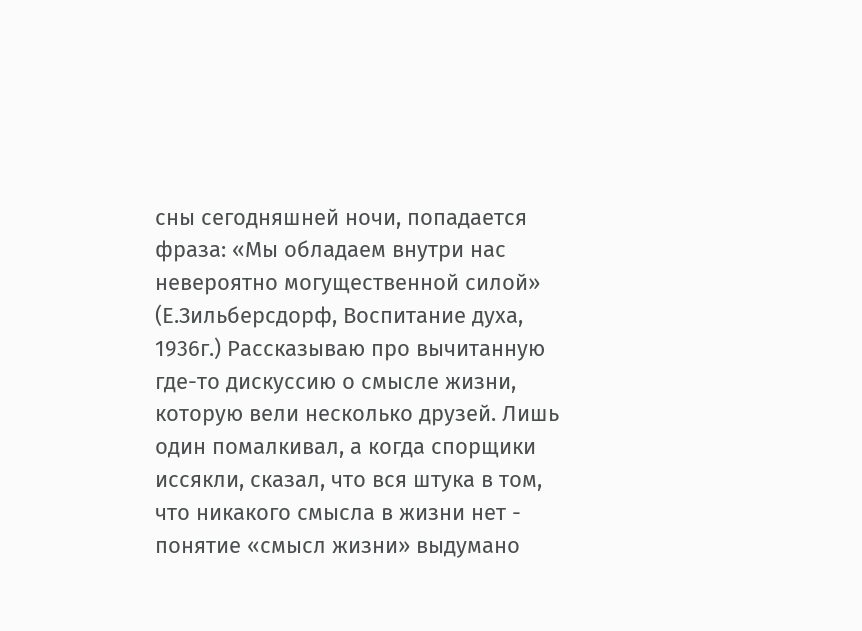сны сегодняшней ночи, попадается фраза: «Мы обладаем внутри нас невероятно могущественной силой» (Е.Зильберсдорф, Воспитание духа, 1936г.) Рассказываю про вычитанную где-то дискуссию о смысле жизни, которую вели несколько друзей. Лишь один помалкивал, а когда спорщики иссякли, сказал, что вся штука в том, что никакого смысла в жизни нет - понятие «смысл жизни» выдумано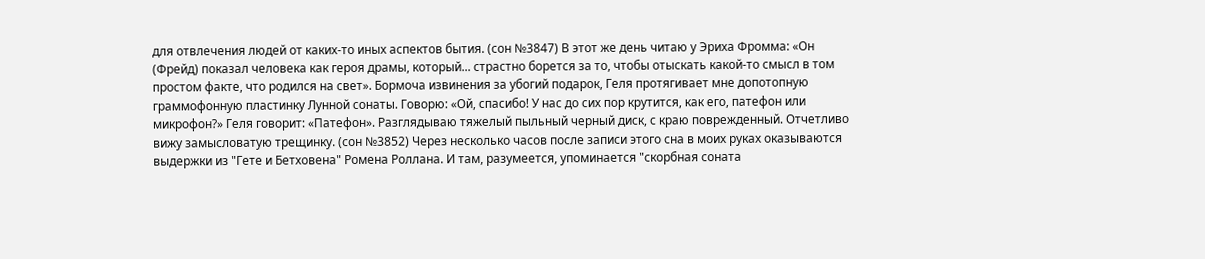для отвлечения людей от каких-то иных аспектов бытия. (сон №3847) В этот же день читаю у Эриха Фромма: «Он (Фрейд) показал человека как героя драмы, который... страстно борется за то, чтобы отыскать какой-то смысл в том простом факте, что родился на свет». Бормоча извинения за убогий подарок, Геля протягивает мне допотопную граммофонную пластинку Лунной сонаты. Говорю: «Ой, спасибо! У нас до сих пор крутится, как его, патефон или микрофон?» Геля говорит: «Патефон». Разглядываю тяжелый пыльный черный диск, с краю поврежденный. Отчетливо вижу замысловатую трещинку. (сон №3852) Через несколько часов после записи этого сна в моих руках оказываются выдержки из "Гете и Бетховена" Ромена Роллана. И там, разумеется, упоминается "скорбная соната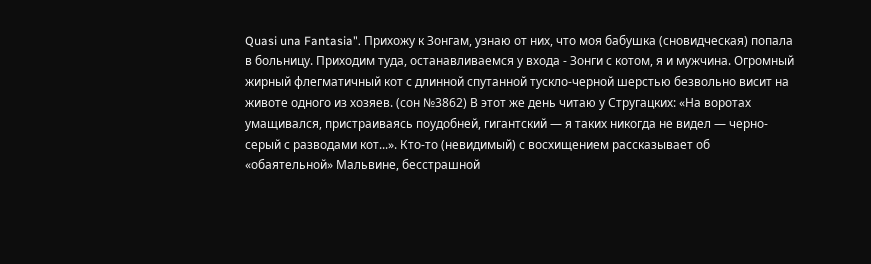Quasi una Fantasia". Прихожу к Зонгам, узнаю от них, что моя бабушка (сновидческая) попала в больницу. Приходим туда, останавливаемся у входа - Зонги с котом, я и мужчина. Огромный жирный флегматичный кот с длинной спутанной тускло-черной шерстью безвольно висит на животе одного из хозяев. (сон №3862) В этот же день читаю у Стругацких: «На воротах умащивался, пристраиваясь поудобней, гигантский — я таких никогда не видел — черно-серый с разводами кот...». Кто-то (невидимый) с восхищением рассказывает об «обаятельной» Мальвине, бесстрашной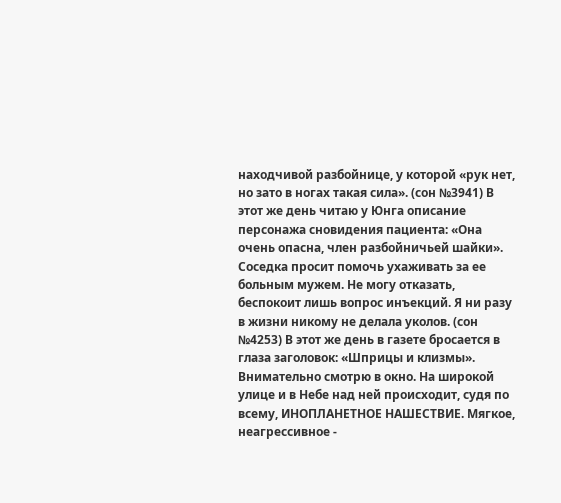находчивой разбойнице, у которой «рук нет, но зато в ногах такая сила». (сон №3941) В этот же день читаю у Юнга описание персонажа сновидения пациента: «Она очень опасна, член разбойничьей шайки». Соседка просит помочь ухаживать за ее больным мужем. Не могу отказать, беспокоит лишь вопрос инъекций. Я ни разу в жизни никому не делала уколов. (сон №4253) В этот же день в газете бросается в глаза заголовок: «Шприцы и клизмы». Внимательно смотрю в окно. На широкой улице и в Небе над ней происходит, судя по всему, ИНОПЛАНЕТНОЕ НАШЕСТВИЕ. Мягкое, неагрессивное -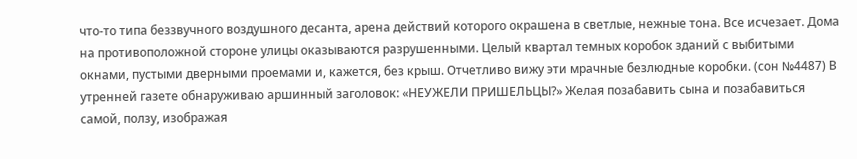что-то типа беззвучного воздушного десанта, арена действий которого окрашена в светлые, нежные тона. Все исчезает. Дома на противоположной стороне улицы оказываются разрушенными. Целый квартал темных коробок зданий с выбитыми окнами, пустыми дверными проемами и, кажется, без крыш. Отчетливо вижу эти мрачные безлюдные коробки. (сон №4487) В утренней газете обнаруживаю аршинный заголовок: «НЕУЖЕЛИ ПРИШЕЛЬЦЫ?» Желая позабавить сына и позабавиться самой, ползу, изображая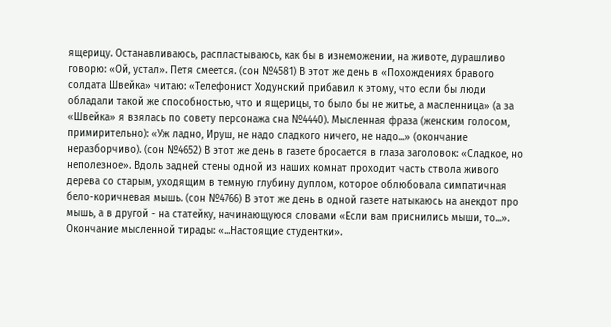ящерицу. Останавливаюсь, распластываюсь, как бы в изнеможении, на животе, дурашливо говорю: «Ой, устал». Петя смеется. (сон №4581) В этот же день в «Похождениях бравого солдата Швейка» читаю: «Телефонист Ходунский прибавил к этому, что если бы люди обладали такой же способностью, что и ящерицы, то было бы не житье, а масленница» (а за «Швейка» я взялась по совету персонажа сна №4440). Мысленная фраза (женским голосом, примирительно): «Уж ладно, Ируш, не надо сладкого ничего, не надо...» (окончание неразборчиво). (сон №4652) В этот же день в газете бросается в глаза заголовок: «Сладкое, но неполезное». Вдоль задней стены одной из наших комнат проходит часть ствола живого дерева со старым, уходящим в темную глубину дуплом, которое облюбовала симпатичная бело-коричневая мышь. (сон №4766) В этот же день в одной газете натыкаюсь на анекдот про мышь, а в другой - на статейку, начинающуюся словами «Если вам приснились мыши, то...». Окончание мысленной тирады: «...Настоящие студентки».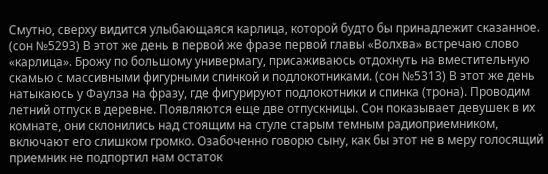Смутно, сверху видится улыбающаяся карлица, которой будто бы принадлежит сказанное. (сон №5293) В этот же день в первой же фразе первой главы «Волхва» встречаю слово «карлица». Брожу по большому универмагу, присаживаюсь отдохнуть на вместительную скамью с массивными фигурными спинкой и подлокотниками. (сон №5313) В этот же день натыкаюсь у Фаулза на фразу, где фигурируют подлокотники и спинка (трона). Проводим летний отпуск в деревне. Появляются еще две отпускницы. Сон показывает девушек в их комнате, они склонились над стоящим на стуле старым темным радиоприемником, включают его слишком громко. Озабоченно говорю сыну, как бы этот не в меру голосящий приемник не подпортил нам остаток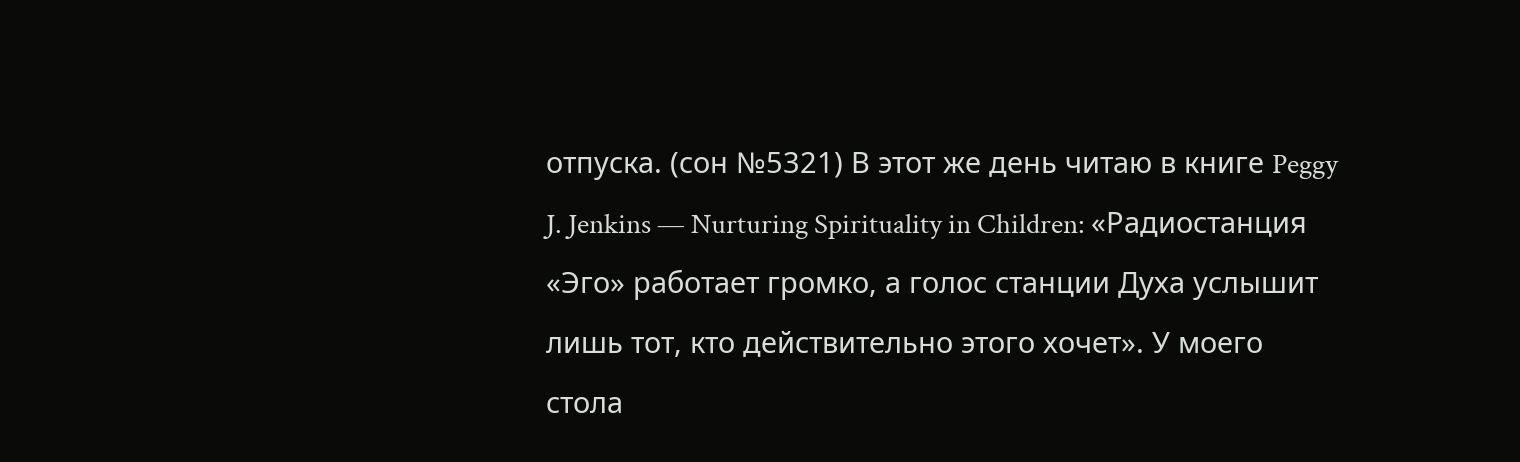отпуска. (сон №5321) В этот же день читаю в книге Peggy J. Jenkins — Nurturing Spirituality in Children: «Радиостанция «Эго» работает громко, а голос станции Духа услышит лишь тот, кто действительно этого хочет». У моего стола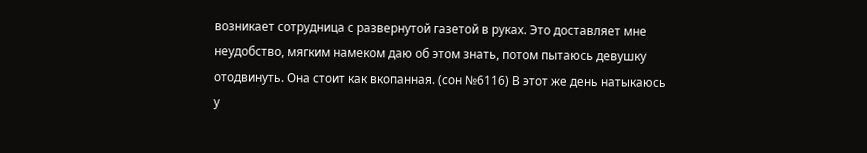возникает сотрудница с развернутой газетой в руках. Это доставляет мне неудобство, мягким намеком даю об этом знать, потом пытаюсь девушку отодвинуть. Она стоит как вкопанная. (сон №6116) В этот же день натыкаюсь у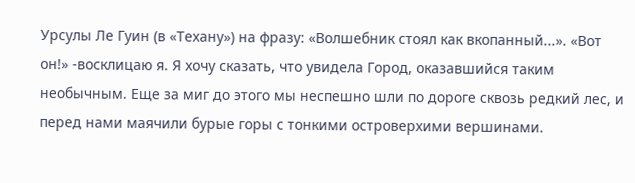Урсулы Ле Гуин (в «Техану») на фразу: «Волшебник стоял как вкопанный...». «Вот он!» -восклицаю я. Я хочу сказать, что увидела Город, оказавшийся таким необычным. Еще за миг до этого мы неспешно шли по дороге сквозь редкий лес, и перед нами маячили бурые горы с тонкими островерхими вершинами.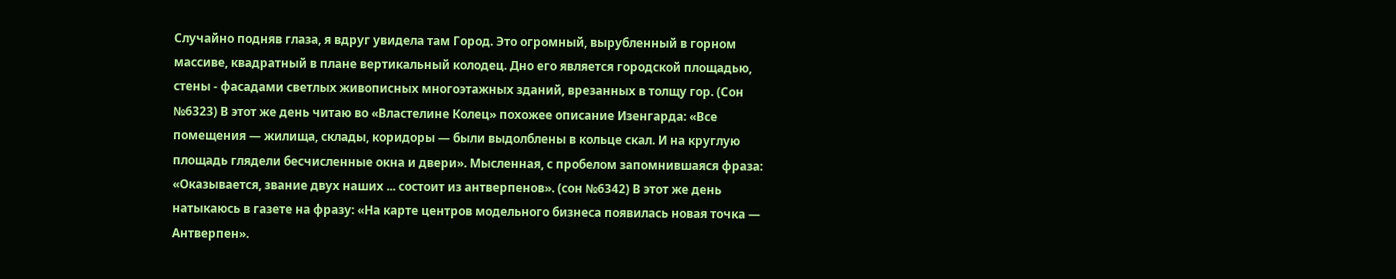Случайно подняв глаза, я вдруг увидела там Город. Это огромный, вырубленный в горном массиве, квадратный в плане вертикальный колодец. Дно его является городской площадью, стены - фасадами светлых живописных многоэтажных зданий, врезанных в толщу гор. (Сон №6323) В этот же день читаю во «Властелине Колец» похожее описание Изенгарда: «Все помещения — жилища, склады, коридоры — были выдолблены в кольце скал. И на круглую площадь глядели бесчисленные окна и двери». Мысленная, с пробелом запомнившаяся фраза: «Оказывается, звание двух наших ... состоит из антверпенов». (сон №6342) В этот же день натыкаюсь в газете на фразу: «На карте центров модельного бизнеса появилась новая точка — Антверпен».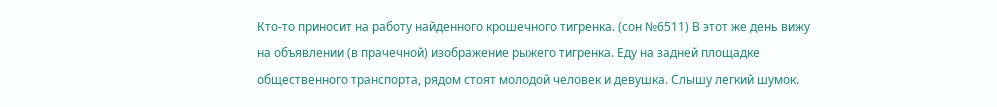Кто-то приносит на работу найденного крошечного тигренка. (сон №6511) В этот же день вижу на объявлении (в прачечной) изображение рыжего тигренка. Еду на задней площадке общественного транспорта, рядом стоят молодой человек и девушка. Слышу легкий шумок.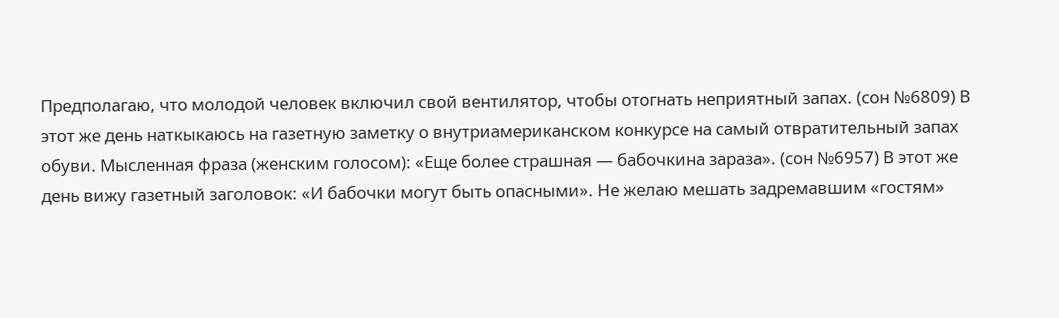Предполагаю, что молодой человек включил свой вентилятор, чтобы отогнать неприятный запах. (сон №6809) В этот же день наткыкаюсь на газетную заметку о внутриамериканском конкурсе на самый отвратительный запах обуви. Мысленная фраза (женским голосом): «Еще более страшная — бабочкина зараза». (сон №6957) В этот же день вижу газетный заголовок: «И бабочки могут быть опасными». Не желаю мешать задремавшим «гостям»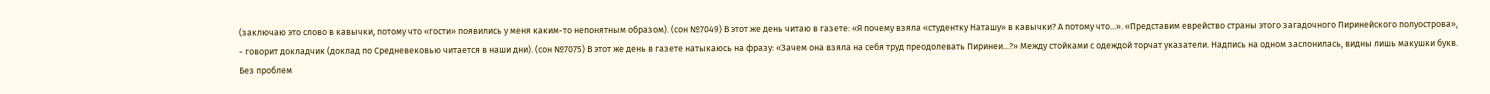(заключаю это слово в кавычки, потому что «гости» появились у меня каким-то непонятным образом). (сон №7049) В этот же день читаю в газете: «Я почему взяла «студентку Наташу» в кавычки? А потому что...». «Представим еврейство страны этого загадочного Пиринейского полуострова», - говорит докладчик (доклад по Средневековью читается в наши дни). (сон №7075) В этот же день в газете натыкаюсь на фразу: «Зачем она взяла на себя труд преодолевать Пиринеи...?» Между стойками с одеждой торчат указатели. Надпись на одном заслонилась, видны лишь макушки букв. Без проблем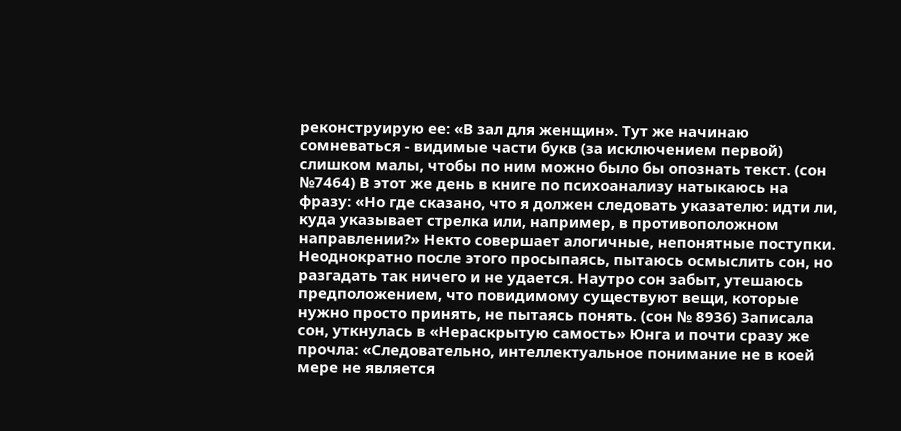реконструирую ее: «В зал для женщин». Тут же начинаю сомневаться - видимые части букв (за исключением первой) слишком малы, чтобы по ним можно было бы опознать текст. (сон №7464) В этот же день в книге по психоанализу натыкаюсь на фразу: «Но где сказано, что я должен следовать указателю: идти ли, куда указывает стрелка или, например, в противоположном направлении?» Некто совершает алогичные, непонятные поступки. Неоднократно после этого просыпаясь, пытаюсь осмыслить сон, но разгадать так ничего и не удается. Наутро сон забыт, утешаюсь предположением, что повидимому существуют вещи, которые нужно просто принять, не пытаясь понять. (сон № 8936) Записала сон, уткнулась в «Нераскрытую самость» Юнга и почти сразу же прочла: «Следовательно, интеллектуальное понимание не в коей мере не является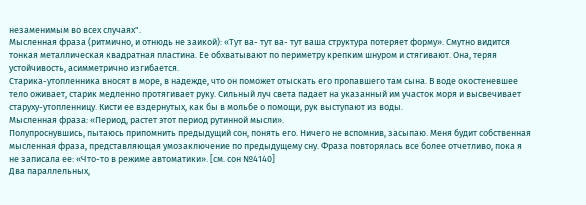незаменимым во всех случаях".
Мысленная фраза (ритмично, и отнюдь не заикой): «Тут ва- тут ва- тут ваша структура потеряет форму». Смутно видится тонкая металлическая квадратная пластина. Ее обхватывают по периметру крепким шнуром и стягивают. Она, теряя устойчивость, асимметрично изгибается.
Старика-утопленника вносят в море, в надежде, что он поможет отыскать его пропавшего там сына. В воде окостеневшее тело оживает, старик медленно протягивает руку. Сильный луч света падает на указанный им участок моря и высвечивает старуху-утопленницу. Кисти ее вздернутых, как бы в мольбе о помощи, рук выступают из воды.
Мысленная фраза: «Период, растет этот период рутинной мысли».
Полупроснувшись, пытаюсь припомнить предыдущий сон, понять его. Ничего не вспомнив, засыпаю. Меня будит собственная мысленная фраза, представляющая умозаключение по предыдущему сну. Фраза повторялась все более отчетливо, пока я не записала ее: «Что-то в режиме автоматики». [см. сон №4140]
Два параллельных,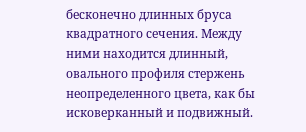бесконечно длинных бруса квадратного сечения. Между ними находится длинный, овального профиля стержень неопределенного цвета, как бы исковерканный и подвижный.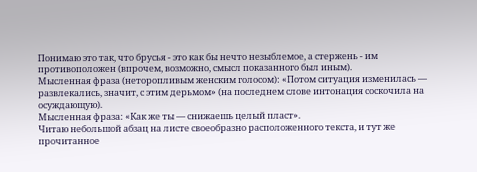Понимаю это так, что брусья - это как бы нечто незыблемое, а стержень - им противоположен (впрочем, возможно, смысл показанного был иным).
Мысленная фраза (неторопливым женским голосом): «Потом ситуация изменилась — развлекались, значит, с этим дерьмом» (на последнем слове интонация соскочила на осуждающую).
Мысленная фраза: «Как же ты — снижаешь целый пласт».
Читаю небольшой абзац на листе своеобразно расположенного текста, и тут же прочитанное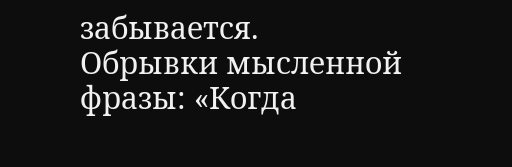забывается.
Обрывки мысленной фразы: «Когда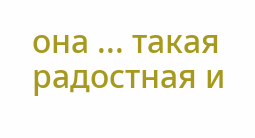она ... такая радостная и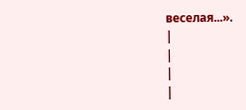веселая...».
|
|
|
|